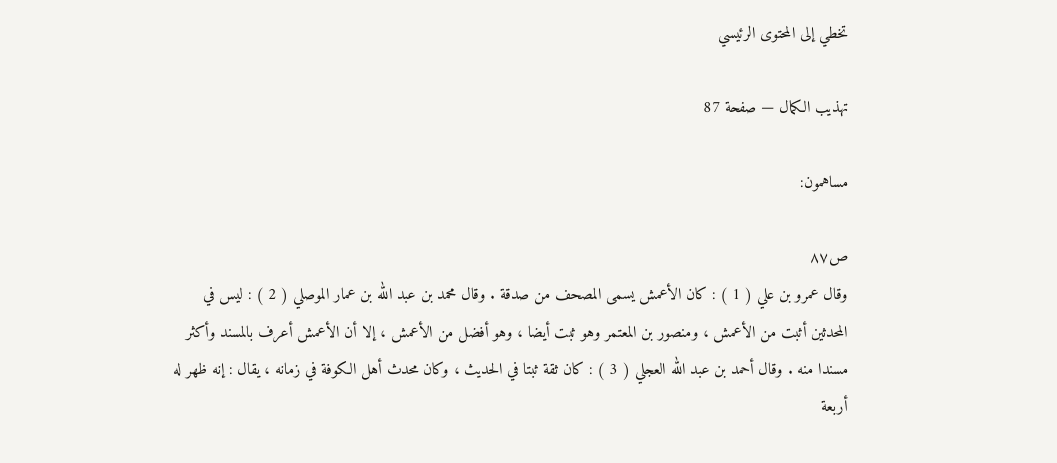تخطي إلى المحتوى الرئيسي

تهذيب الكمال — صفحة 87

مساهمون:

ص٨٧
وقال عمرو بن علي ( 1 ) : كان الأعمش يسمى المصحف من صدقة . وقال محمد بن عبد الله بن عمار الموصلي ( 2 ) : ليس في المحدثين أثبت من الأعمش ، ومنصور بن المعتمر وهو ثبت أيضا ، وهو أفضل من الأعمش ، إلا أن الأعمش أعرف بالمسند وأكثر مسندا منه . وقال أحمد بن عبد الله العجلي ( 3 ) : كان ثقة ثبتا في الحديث ، وكان محدث أهل الكوفة في زمانه ، يقال : إنه ظهر له أربعة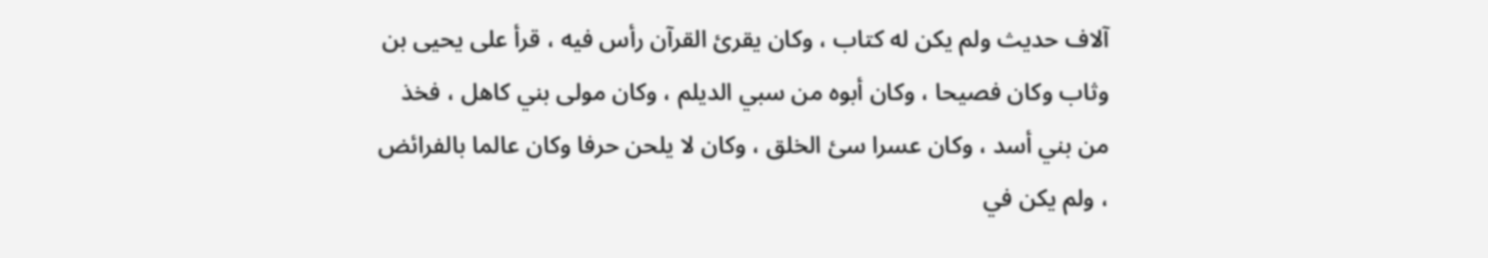آلاف حديث ولم يكن له كتاب ، وكان يقرئ القرآن رأس فيه ، قرأ على يحيى بن وثاب وكان فصيحا ، وكان أبوه من سبي الديلم ، وكان مولى بني كاهل ، فخذ من بني أسد ، وكان عسرا سئ الخلق ، وكان لا يلحن حرفا وكان عالما بالفرائض ، ولم يكن في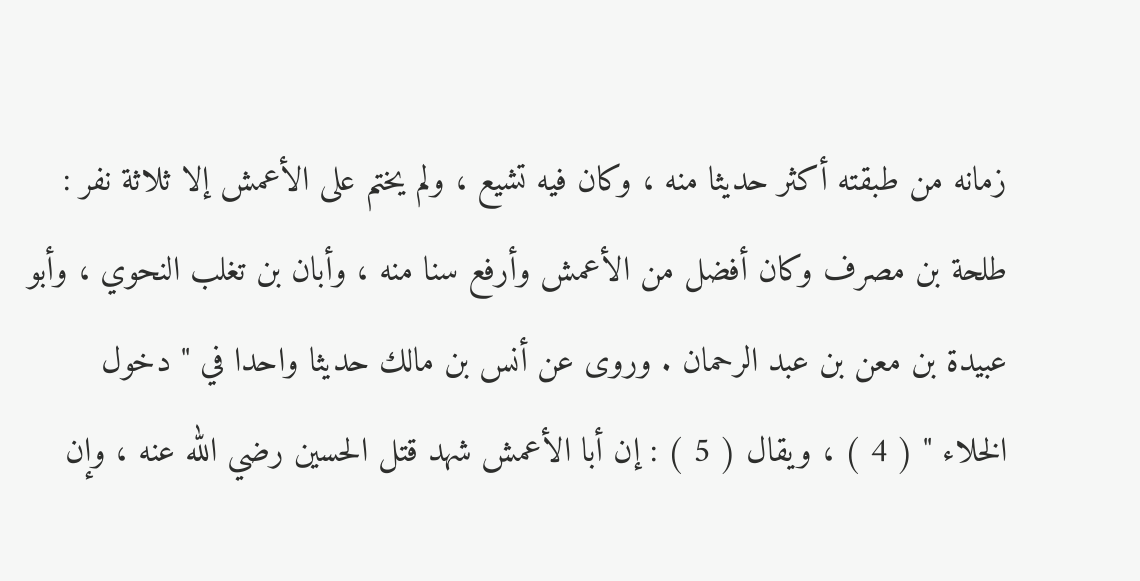زمانه من طبقته أكثر حديثا منه ، وكان فيه تشيع ، ولم يختم على الأعمش إلا ثلاثة نفر : طلحة بن مصرف وكان أفضل من الأعمش وأرفع سنا منه ، وأبان بن تغلب النحوي ، وأبو عبيدة بن معن بن عبد الرحمان . وروى عن أنس بن مالك حديثا واحدا في " دخول الخلاء " ( 4 ) ، ويقال ( 5 ) : إن أبا الأعمش شهد قتل الحسين رضي الله عنه ، وإن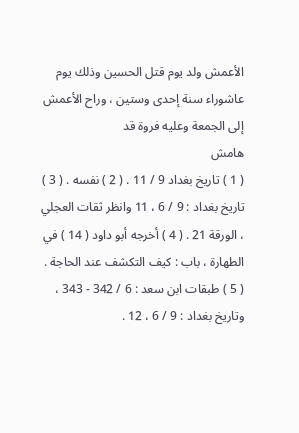الأعمش ولد يوم قتل الحسين وذلك يوم عاشوراء سنة إحدى وستين ، وراح الأعمش إلى الجمعة وعليه فروة قد
هامش
( 1 ) تاريخ بغداد 9 / 11 . ( 2 ) نفسه . ( 3 ) تاريخ بغداد : 9 / 6 ، 11 وانظر ثقات العجلي ، الورقة 21 . ( 4 ) أخرجه أبو داود ( 14 ) في الطهارة ، باب : كيف التكشف عند الحاجة . ( 5 ) طبقات ابن سعد : 6 / 342 - 343 ، وتاريخ بغداد : 9 / 6 ، 12 .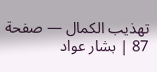تهذيب الكمال — صفحة 87 | بشار عواد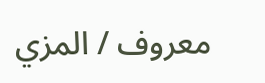معروف / المزي